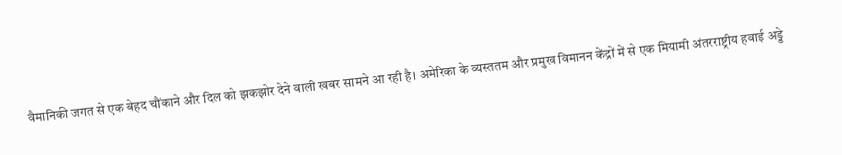वैमानिकी जगत से एक बेहद चौंकाने और दिल को झकझोर देने वाली खबर सामने आ रही है। अमेरिका के व्यस्ततम और प्रमुख विमानन केंद्रों में से एक मियामी अंतरराष्ट्रीय हवाई अड्डे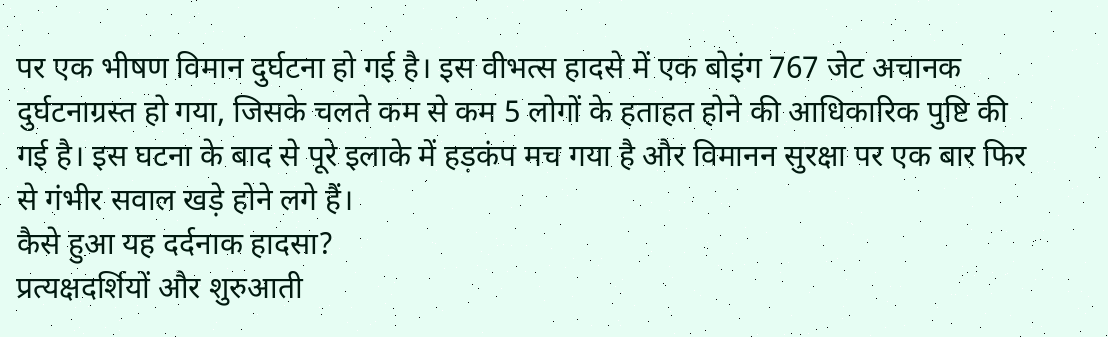पर एक भीषण विमान दुर्घटना हो गई है। इस वीभत्स हादसे में एक बोइंग 767 जेट अचानक दुर्घटनाग्रस्त हो गया, जिसके चलते कम से कम 5 लोगों के हताहत होने की आधिकारिक पुष्टि की गई है। इस घटना के बाद से पूरे इलाके में हड़कंप मच गया है और विमानन सुरक्षा पर एक बार फिर से गंभीर सवाल खड़े होने लगे हैं।
कैसे हुआ यह दर्दनाक हादसा?
प्रत्यक्षदर्शियों और शुरुआती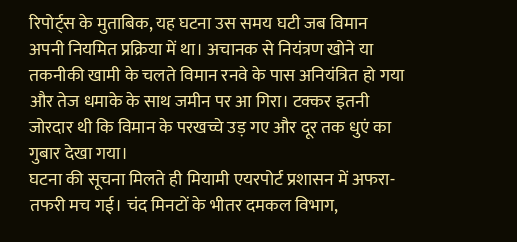रिपोर्ट्स के मुताबिक, यह घटना उस समय घटी जब विमान अपनी नियमित प्रक्रिया में था। अचानक से नियंत्रण खोने या तकनीकी खामी के चलते विमान रनवे के पास अनियंत्रित हो गया और तेज धमाके के साथ जमीन पर आ गिरा। टक्कर इतनी जोरदार थी कि विमान के परखच्चे उड़ गए और दूर तक धुएं का गुबार देखा गया।
घटना की सूचना मिलते ही मियामी एयरपोर्ट प्रशासन में अफरा-तफरी मच गई। चंद मिनटों के भीतर दमकल विभाग,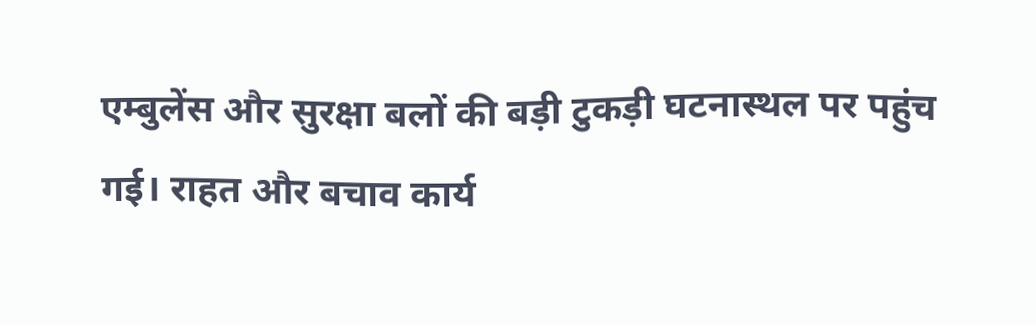एम्बुलेंस और सुरक्षा बलों की बड़ी टुकड़ी घटनास्थल पर पहुंच गई। राहत और बचाव कार्य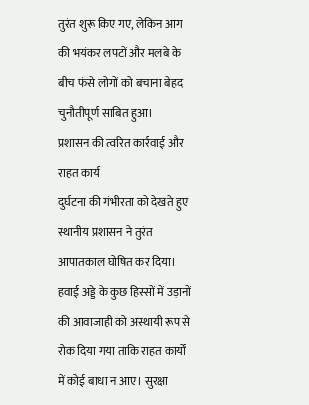तुरंत शुरू किए गए, लेकिन आग की भयंकर लपटों और मलबे के बीच फंसे लोगों को बचाना बेहद चुनौतीपूर्ण साबित हुआ।
प्रशासन की त्वरित कार्रवाई और राहत कार्य
दुर्घटना की गंभीरता को देखते हुए स्थानीय प्रशासन ने तुरंत आपातकाल घोषित कर दिया। हवाई अड्डे के कुछ हिस्सों में उड़ानों की आवाजाही को अस्थायी रूप से रोक दिया गया ताकि राहत कार्यों में कोई बाधा न आए। सुरक्षा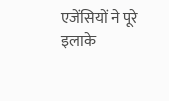एजेंसियों ने पूरे इलाके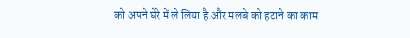को अपने घेरे में ले लिया है और मलबे को हटाने का काम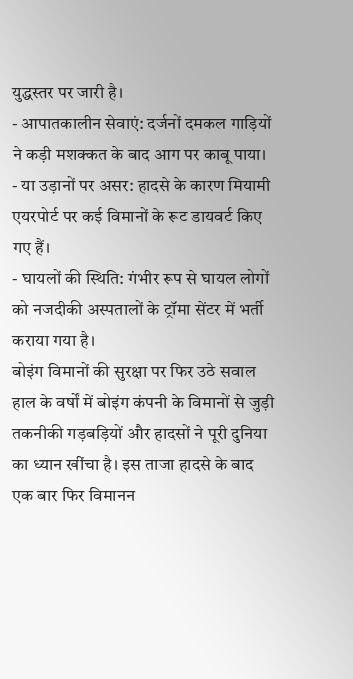युद्धस्तर पर जारी है।
- आपातकालीन सेवाएं: दर्जनों दमकल गाड़ियों ने कड़ी मशक्कत के बाद आग पर काबू पाया।
- या उड़ानों पर असर: हादसे के कारण मियामी एयरपोर्ट पर कई विमानों के रूट डायवर्ट किए गए हैं।
- घायलों की स्थिति: गंभीर रूप से घायल लोगों को नजदीकी अस्पतालों के ट्रॉमा सेंटर में भर्ती कराया गया है।
बोइंग विमानों की सुरक्षा पर फिर उठे सवाल
हाल के वर्षों में बोइंग कंपनी के विमानों से जुड़ी तकनीकी गड़बड़ियों और हादसों ने पूरी दुनिया का ध्यान खींचा है। इस ताजा हादसे के बाद एक बार फिर विमानन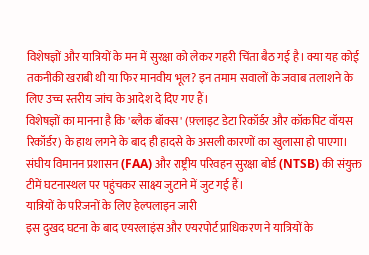विशेषज्ञों और यात्रियों के मन में सुरक्षा को लेकर गहरी चिंता बैठ गई है। क्या यह कोई तकनीकी खराबी थी या फिर मानवीय भूल? इन तमाम सवालों के जवाब तलाशने के लिए उच्च स्तरीय जांच के आदेश दे दिए गए हैं।
विशेषज्ञों का मानना है कि 'ब्लैक बॉक्स' (फ़्लाइट डेटा रिकॉर्डर और कॉकपिट वॉयस रिकॉर्डर) के हाथ लगने के बाद ही हादसे के असली कारणों का खुलासा हो पाएगा। संघीय विमानन प्रशासन (FAA) और राष्ट्रीय परिवहन सुरक्षा बोर्ड (NTSB) की संयुक्त टीमें घटनास्थल पर पहुंचकर साक्ष्य जुटाने में जुट गई हैं।
यात्रियों के परिजनों के लिए हेल्पलाइन जारी
इस दुखद घटना के बाद एयरलाइंस और एयरपोर्ट प्राधिकरण ने यात्रियों के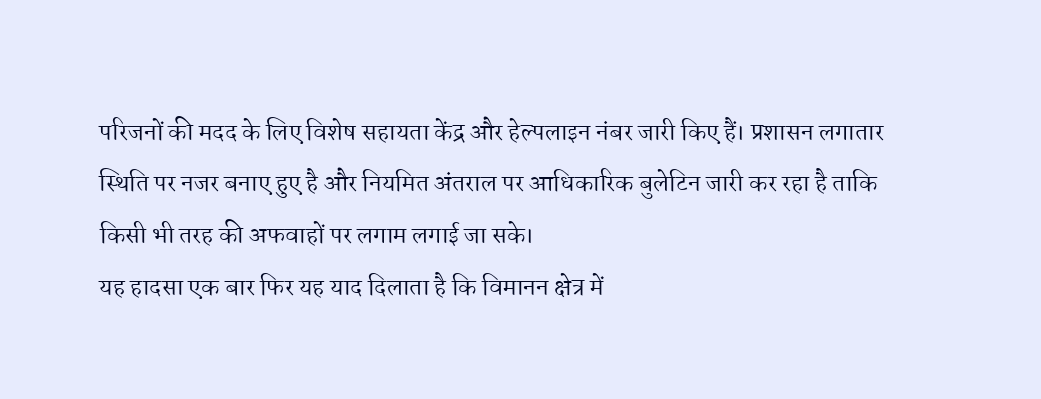परिजनों की मदद के लिए विशेष सहायता केंद्र और हेल्पलाइन नंबर जारी किए हैं। प्रशासन लगातार स्थिति पर नजर बनाए हुए है और नियमित अंतराल पर आधिकारिक बुलेटिन जारी कर रहा है ताकि किसी भी तरह की अफवाहों पर लगाम लगाई जा सके।
यह हादसा एक बार फिर यह याद दिलाता है कि विमानन क्षेत्र में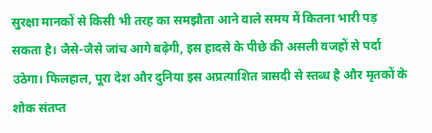सुरक्षा मानकों से किसी भी तरह का समझौता आने वाले समय में कितना भारी पड़ सकता है। जैसे-जैसे जांच आगे बढ़ेगी, इस हादसे के पीछे की असली वजहों से पर्दा उठेगा। फिलहाल, पूरा देश और दुनिया इस अप्रत्याशित त्रासदी से स्तब्ध है और मृतकों के शोक संतप्त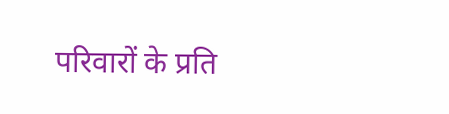परिवारों के प्रति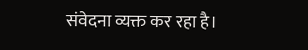संवेदना व्यक्त कर रहा है।